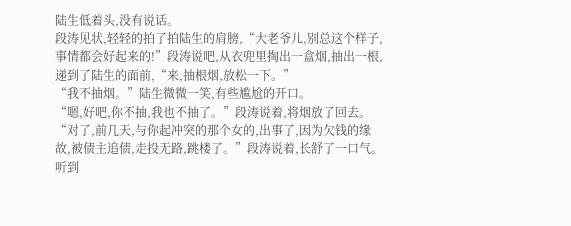陆生低着头,没有说话。
段涛见状,轻轻的拍了拍陆生的肩膀,“大老爷儿,别总这个样子,事情都会好起来的!”段涛说吧,从衣兜里掏出一盒烟,抽出一根,递到了陆生的面前,“来,抽根烟,放松一下。”
“我不抽烟。”陆生微微一笑,有些尴尬的开口。
“嗯,好吧,你不抽,我也不抽了。”段涛说着,将烟放了回去。“对了,前几天,与你起冲突的那个女的,出事了,因为欠钱的缘故,被债主追债,走投无路,跳楼了。”段涛说着,长舒了一口气。
听到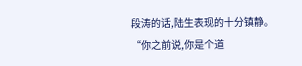段涛的话,陆生表现的十分镇静。
“你之前说,你是个道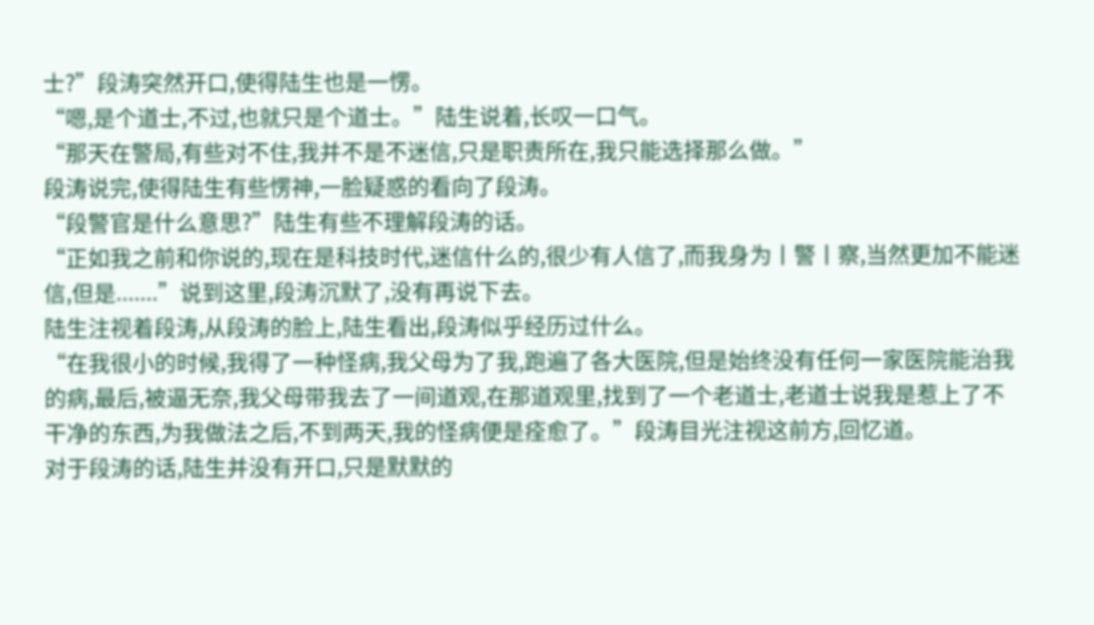士?”段涛突然开口,使得陆生也是一愣。
“嗯,是个道士,不过,也就只是个道士。”陆生说着,长叹一口气。
“那天在警局,有些对不住,我并不是不迷信,只是职责所在,我只能选择那么做。”
段涛说完,使得陆生有些愣神,一脸疑惑的看向了段涛。
“段警官是什么意思?”陆生有些不理解段涛的话。
“正如我之前和你说的,现在是科技时代,迷信什么的,很少有人信了,而我身为丨警丨察,当然更加不能迷信,但是.......”说到这里,段涛沉默了,没有再说下去。
陆生注视着段涛,从段涛的脸上,陆生看出,段涛似乎经历过什么。
“在我很小的时候,我得了一种怪病,我父母为了我,跑遍了各大医院,但是始终没有任何一家医院能治我的病,最后,被逼无奈,我父母带我去了一间道观,在那道观里,找到了一个老道士,老道士说我是惹上了不干净的东西,为我做法之后,不到两天,我的怪病便是痊愈了。”段涛目光注视这前方,回忆道。
对于段涛的话,陆生并没有开口,只是默默的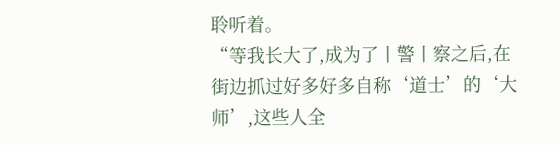聆听着。
“等我长大了,成为了丨警丨察之后,在街边抓过好多好多自称‘道士’的‘大师’,这些人全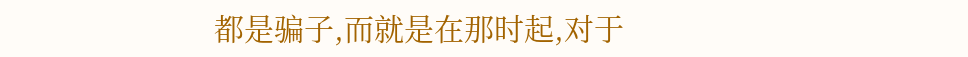都是骗子,而就是在那时起,对于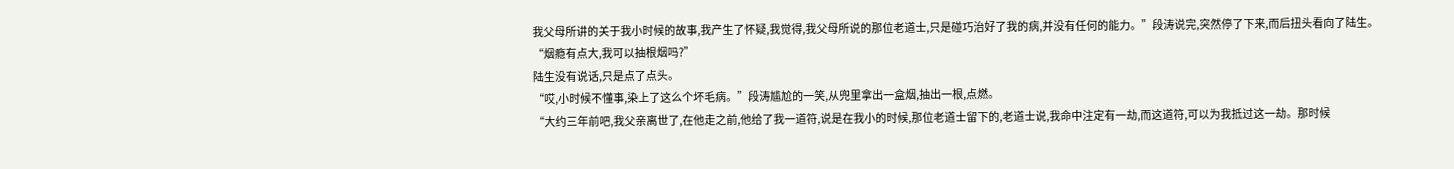我父母所讲的关于我小时候的故事,我产生了怀疑,我觉得,我父母所说的那位老道士,只是碰巧治好了我的病,并没有任何的能力。”段涛说完,突然停了下来,而后扭头看向了陆生。“烟瘾有点大,我可以抽根烟吗?”
陆生没有说话,只是点了点头。
“哎,小时候不懂事,染上了这么个坏毛病。”段涛尴尬的一笑,从兜里拿出一盒烟,抽出一根,点燃。
“大约三年前吧,我父亲离世了,在他走之前,他给了我一道符,说是在我小的时候,那位老道士留下的,老道士说,我命中注定有一劫,而这道符,可以为我抵过这一劫。那时候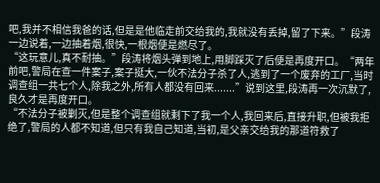吧,我并不相信我爸的话,但是是他临走前交给我的,我就没有丢掉,留了下来。”段涛一边说着,一边抽着烟,很快,一根烟便是燃尽了。
“这玩意儿,真不耐抽。”段涛将烟头弹到地上,用脚踩灭了后便是再度开口。“两年前吧,警局在查一件案子,案子挺大,一伙不法分子杀了人,逃到了一个废弃的工厂,当时调查组一共七个人,除我之外,所有人都没有回来.......”说到这里,段涛再一次沉默了,良久才是再度开口。
“不法分子被剿灭,但是整个调查组就剩下了我一个人,我回来后,直接升职,但被我拒绝了,警局的人都不知道,但只有我自己知道,当初,是父亲交给我的那道符救了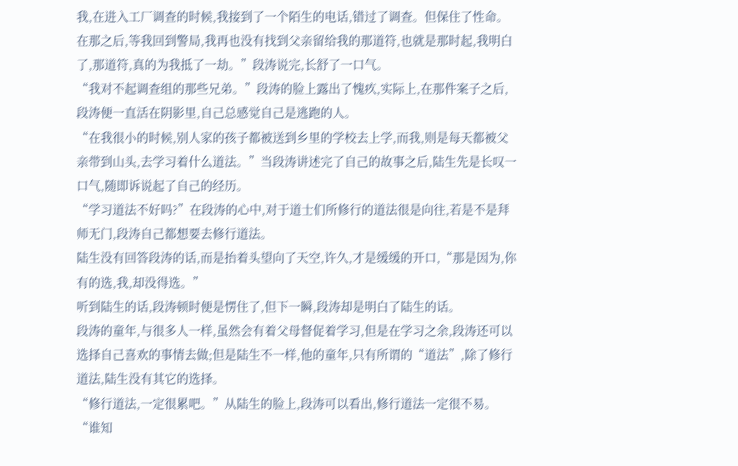我,在进入工厂调查的时候,我接到了一个陌生的电话,错过了调查。但保住了性命。在那之后,等我回到警局,我再也没有找到父亲留给我的那道符,也就是那时起,我明白了,那道符,真的为我抵了一劫。”段涛说完,长舒了一口气。
“我对不起调查组的那些兄弟。”段涛的脸上露出了愧疚,实际上,在那件案子之后,段涛便一直活在阴影里,自己总感觉自己是逃跑的人。
“在我很小的时候,别人家的孩子都被送到乡里的学校去上学,而我,则是每天都被父亲带到山头,去学习着什么道法。”当段涛讲述完了自己的故事之后,陆生先是长叹一口气,随即诉说起了自己的经历。
“学习道法不好吗?”在段涛的心中,对于道士们所修行的道法很是向往,若是不是拜师无门,段涛自己都想要去修行道法。
陆生没有回答段涛的话,而是抬着头望向了天空,许久,才是缓缓的开口,“那是因为,你有的选,我,却没得选。”
听到陆生的话,段涛顿时便是愣住了,但下一瞬,段涛却是明白了陆生的话。
段涛的童年,与很多人一样,虽然会有着父母督促着学习,但是在学习之余,段涛还可以选择自己喜欢的事情去做;但是陆生不一样,他的童年,只有所谓的“道法”,除了修行道法,陆生没有其它的选择。
“修行道法,一定很累吧。”从陆生的脸上,段涛可以看出,修行道法一定很不易。
“谁知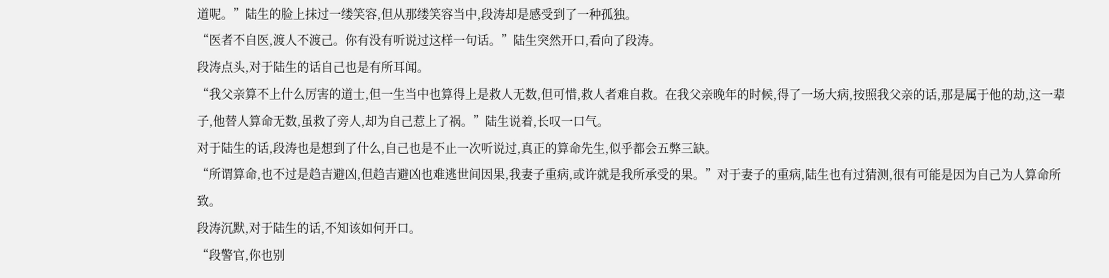道呢。”陆生的脸上抹过一缕笑容,但从那缕笑容当中,段涛却是感受到了一种孤独。
“医者不自医,渡人不渡己。你有没有听说过这样一句话。”陆生突然开口,看向了段涛。
段涛点头,对于陆生的话自己也是有所耳闻。
“我父亲算不上什么厉害的道士,但一生当中也算得上是救人无数,但可惜,救人者难自救。在我父亲晚年的时候,得了一场大病,按照我父亲的话,那是属于他的劫,这一辈子,他替人算命无数,虽救了旁人,却为自己惹上了祸。”陆生说着,长叹一口气。
对于陆生的话,段涛也是想到了什么,自己也是不止一次听说过,真正的算命先生,似乎都会五弊三缺。
“所谓算命,也不过是趋吉避凶,但趋吉避凶也难逃世间因果,我妻子重病,或许就是我所承受的果。”对于妻子的重病,陆生也有过猜测,很有可能是因为自己为人算命所致。
段涛沉默,对于陆生的话,不知该如何开口。
“段警官,你也别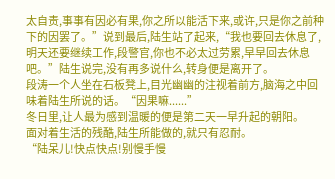太自责,事事有因必有果,你之所以能活下来,或许,只是你之前种下的因罢了。”说到最后,陆生站了起来,“我也要回去休息了,明天还要继续工作,段警官,你也不必太过劳累,早早回去休息吧。”陆生说完,没有再多说什么,转身便是离开了。
段涛一个人坐在石板凳上,目光幽幽的注视着前方,脑海之中回味着陆生所说的话。“因果嘛......”
冬日里,让人最为感到温暖的便是第二天一早升起的朝阳。
面对着生活的残酷,陆生所能做的,就只有忍耐。
“陆呆儿!快点快点!别慢手慢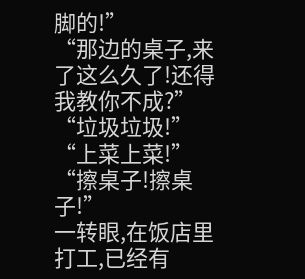脚的!”
“那边的桌子,来了这么久了!还得我教你不成?”
“垃圾垃圾!”
“上菜上菜!”
“擦桌子!擦桌子!”
一转眼,在饭店里打工,已经有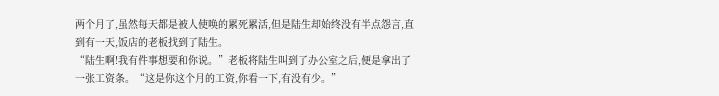两个月了,虽然每天都是被人使唤的累死累活,但是陆生却始终没有半点怨言,直到有一天,饭店的老板找到了陆生。
“陆生啊!我有件事想要和你说。”老板将陆生叫到了办公室之后,便是拿出了一张工资条。“这是你这个月的工资,你看一下,有没有少。”